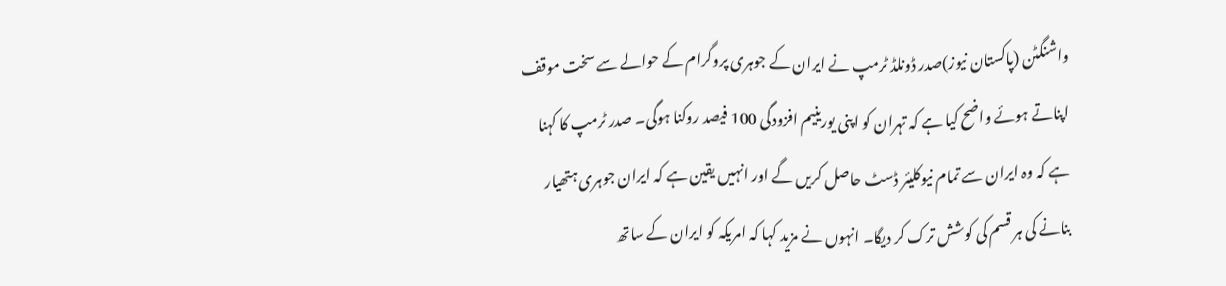واشنگٹن (پاکستان نیوز)صدر ڈونلڈ ٹرمپ نے ایران کے جوہری پروگرام کے حوالے سے سخت موقف اپناتے ہوئے واضح کیا ہے کہ تہران کو اپنی یورینیم افزودگی 100 فیصد روکنا ہوگی۔ صدر ٹرمپ کا کہنا ہے کہ وہ ایران سے تمام نیوکلیئر ڈسٹ حاصل کریں گے اور انہیں یقین ہے کہ ایران جوہری ہتھیار بنانے کی ہر قسم کی کوشش ترک کر دیگا۔ انہوں نے مزید کہا کہ امریکہ کو ایران کے ساتھ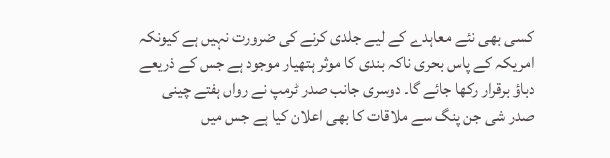کسی بھی نئے معاہدے کے لیے جلدی کرنے کی ضرورت نہیں ہے کیونکہ امریکہ کے پاس بحری ناکہ بندی کا موثر ہتھیار موجود ہے جس کے ذریعے دباؤ برقرار رکھا جائے گا۔ دوسری جانب صدر ٹرمپ نے رواں ہفتے چینی صدر شی جن پنگ سے ملاقات کا بھی اعلان کیا ہے جس میں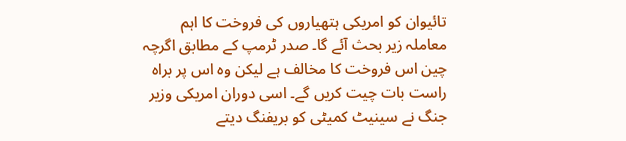تائیوان کو امریکی ہتھیاروں کی فروخت کا اہم معاملہ زیر بحث آئے گا۔ صدر ٹرمپ کے مطابق اگرچہ چین اس فروخت کا مخالف ہے لیکن وہ اس پر براہ راست بات چیت کریں گے۔ اسی دوران امریکی وزیر جنگ نے سینیٹ کمیٹی کو بریفنگ دیتے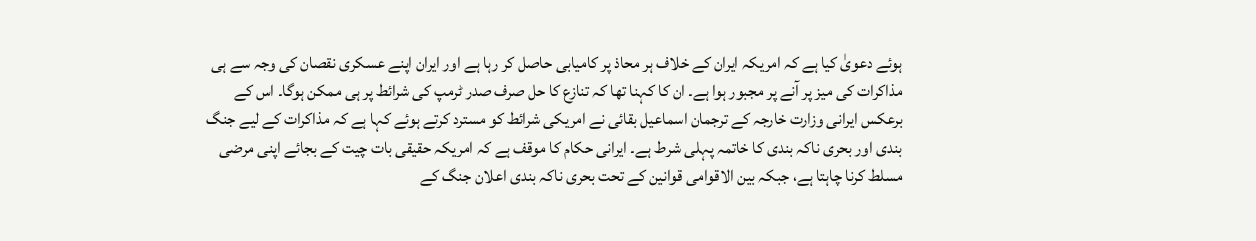ہوئے دعویٰ کیا ہے کہ امریکہ ایران کے خلاف ہر محاذ پر کامیابی حاصل کر رہا ہے اور ایران اپنے عسکری نقصان کی وجہ سے ہی مذاکرات کی میز پر آنے پر مجبور ہوا ہے۔ ان کا کہنا تھا کہ تنازع کا حل صرف صدر ٹرمپ کی شرائط پر ہی ممکن ہوگا۔ اس کے برعکس ایرانی وزارت خارجہ کے ترجمان اسماعیل بقائی نے امریکی شرائط کو مسترد کرتے ہوئے کہا ہے کہ مذاکرات کے لیے جنگ بندی اور بحری ناکہ بندی کا خاتمہ پہلی شرط ہے۔ ایرانی حکام کا موقف ہے کہ امریکہ حقیقی بات چیت کے بجائے اپنی مرضی مسلط کرنا چاہتا ہے، جبکہ بین الاقوامی قوانین کے تحت بحری ناکہ بندی اعلان جنگ کے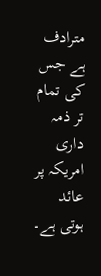مترادف ہے جس کی تمام تر ذمہ داری امریکہ پر عائد ہوتی ہے۔